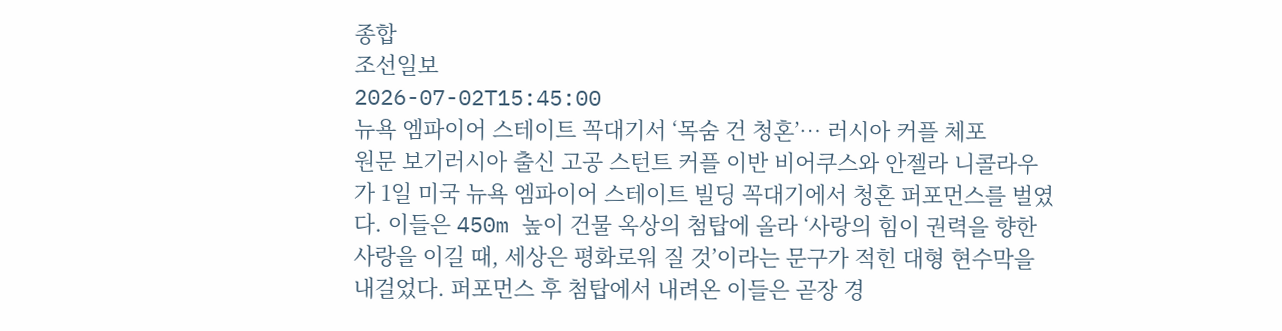종합
조선일보
2026-07-02T15:45:00
뉴욕 엠파이어 스테이트 꼭대기서 ‘목숨 건 청혼’… 러시아 커플 체포
원문 보기러시아 출신 고공 스턴트 커플 이반 비어쿠스와 안젤라 니콜라우가 1일 미국 뉴욕 엠파이어 스테이트 빌딩 꼭대기에서 청혼 퍼포먼스를 벌였다. 이들은 450m 높이 건물 옥상의 첨탑에 올라 ‘사랑의 힘이 권력을 향한 사랑을 이길 때, 세상은 평화로워 질 것’이라는 문구가 적힌 대형 현수막을 내걸었다. 퍼포먼스 후 첨탑에서 내려온 이들은 곧장 경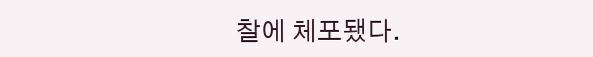찰에 체포됐다.